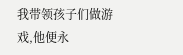我带领孩子们做游戏,他便永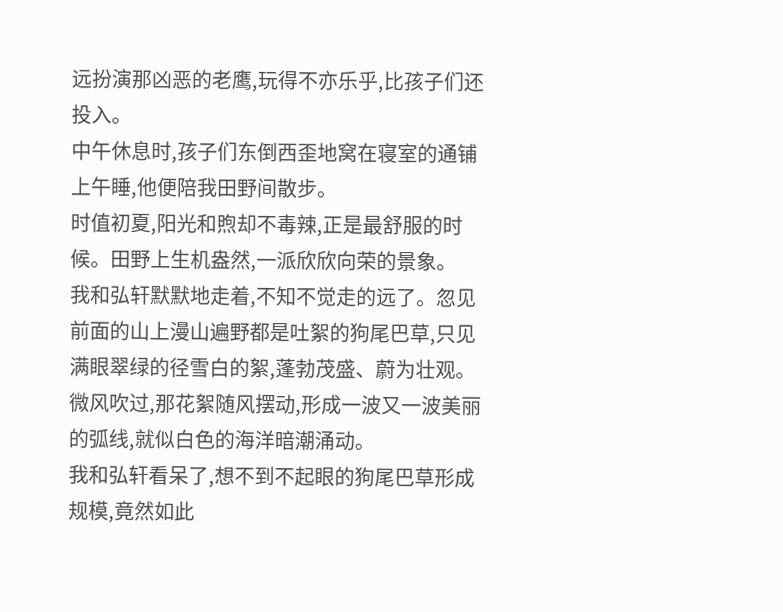远扮演那凶恶的老鹰,玩得不亦乐乎,比孩子们还投入。
中午休息时,孩子们东倒西歪地窝在寝室的通铺上午睡,他便陪我田野间散步。
时值初夏,阳光和煦却不毒辣,正是最舒服的时候。田野上生机盎然,一派欣欣向荣的景象。
我和弘轩默默地走着,不知不觉走的远了。忽见前面的山上漫山遍野都是吐絮的狗尾巴草,只见满眼翠绿的径雪白的絮,蓬勃茂盛、蔚为壮观。
微风吹过,那花絮随风摆动,形成一波又一波美丽的弧线,就似白色的海洋暗潮涌动。
我和弘轩看呆了,想不到不起眼的狗尾巴草形成规模,竟然如此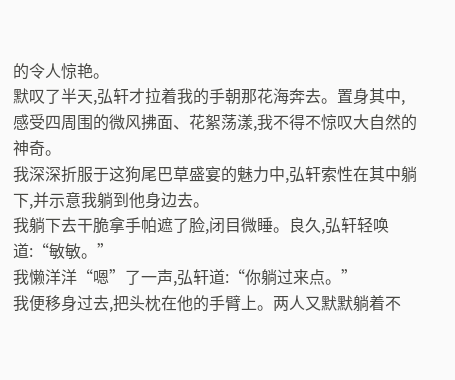的令人惊艳。
默叹了半天,弘轩才拉着我的手朝那花海奔去。置身其中,感受四周围的微风拂面、花絮荡漾,我不得不惊叹大自然的神奇。
我深深折服于这狗尾巴草盛宴的魅力中,弘轩索性在其中躺下,并示意我躺到他身边去。
我躺下去干脆拿手帕遮了脸,闭目微睡。良久,弘轩轻唤道:“敏敏。”
我懒洋洋“嗯”了一声,弘轩道:“你躺过来点。”
我便移身过去,把头枕在他的手臂上。两人又默默躺着不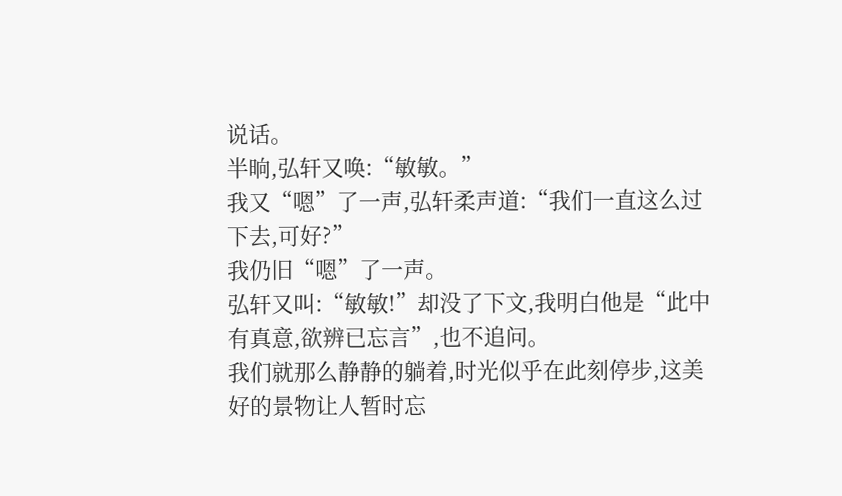说话。
半晌,弘轩又唤:“敏敏。”
我又“嗯”了一声,弘轩柔声道:“我们一直这么过下去,可好?”
我仍旧“嗯”了一声。
弘轩又叫:“敏敏!”却没了下文,我明白他是“此中有真意,欲辨已忘言”,也不追问。
我们就那么静静的躺着,时光似乎在此刻停步,这美好的景物让人暂时忘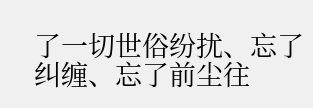了一切世俗纷扰、忘了纠缠、忘了前尘往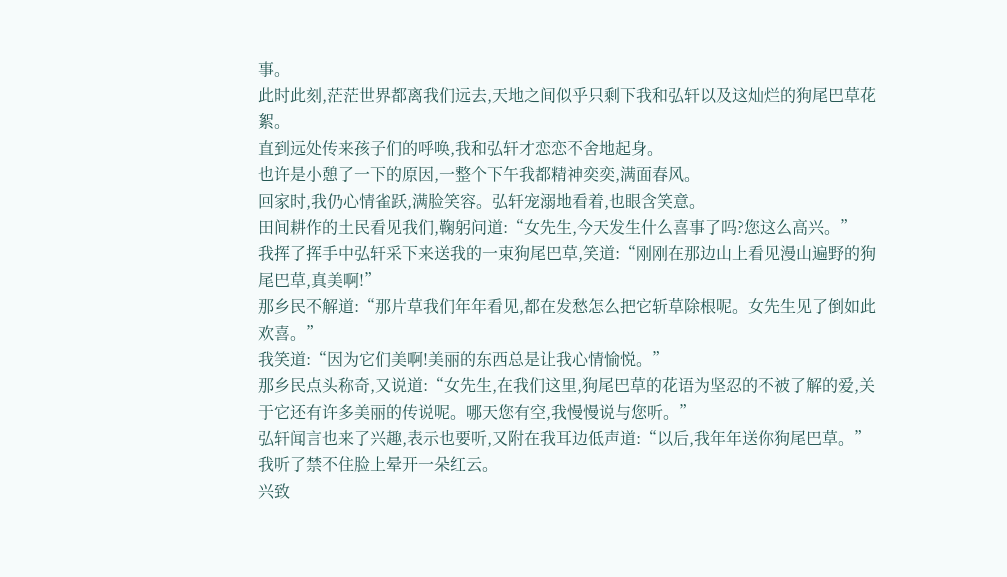事。
此时此刻,茫茫世界都离我们远去,天地之间似乎只剩下我和弘轩以及这灿烂的狗尾巴草花絮。
直到远处传来孩子们的呼唤,我和弘轩才恋恋不舍地起身。
也许是小憩了一下的原因,一整个下午我都精神奕奕,满面春风。
回家时,我仍心情雀跃,满脸笑容。弘轩宠溺地看着,也眼含笑意。
田间耕作的土民看见我们,鞠躬问道:“女先生,今天发生什么喜事了吗?您这么高兴。”
我挥了挥手中弘轩采下来送我的一束狗尾巴草,笑道:“刚刚在那边山上看见漫山遍野的狗尾巴草,真美啊!”
那乡民不解道:“那片草我们年年看见,都在发愁怎么把它斩草除根呢。女先生见了倒如此欢喜。”
我笑道:“因为它们美啊!美丽的东西总是让我心情愉悦。”
那乡民点头称奇,又说道:“女先生,在我们这里,狗尾巴草的花语为坚忍的不被了解的爱,关于它还有许多美丽的传说呢。哪天您有空,我慢慢说与您听。”
弘轩闻言也来了兴趣,表示也要听,又附在我耳边低声道:“以后,我年年送你狗尾巴草。”
我听了禁不住脸上晕开一朵红云。
兴致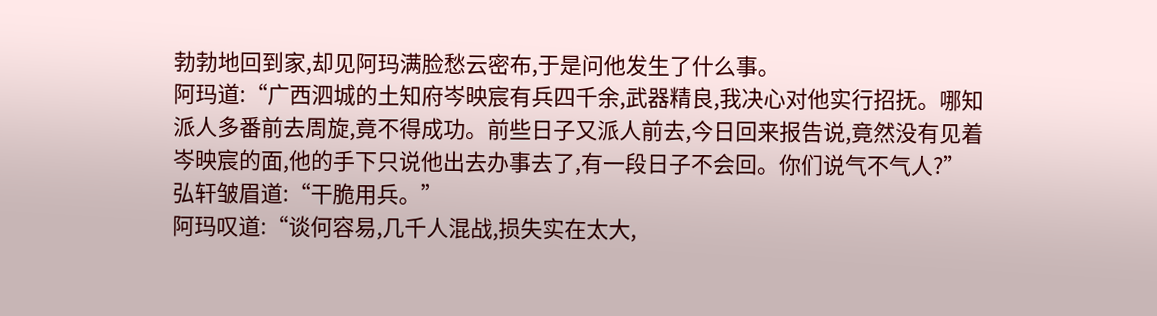勃勃地回到家,却见阿玛满脸愁云密布,于是问他发生了什么事。
阿玛道:“广西泗城的土知府岑映宸有兵四千余,武器精良,我决心对他实行招抚。哪知派人多番前去周旋,竟不得成功。前些日子又派人前去,今日回来报告说,竟然没有见着岑映宸的面,他的手下只说他出去办事去了,有一段日子不会回。你们说气不气人?”
弘轩皱眉道:“干脆用兵。”
阿玛叹道:“谈何容易,几千人混战,损失实在太大,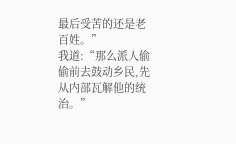最后受苦的还是老百姓。”
我道:“那么派人偷偷前去鼓动乡民,先从内部瓦解他的统治。”